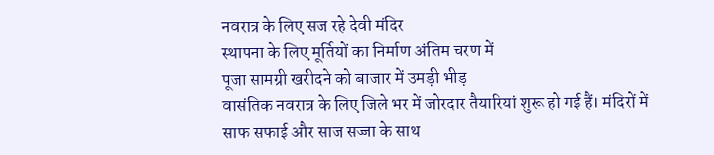नवरात्र के लिए सज रहे देवी मंदिर
स्थापना के लिए मूर्तियों का निर्माण अंतिम चरण में
पूजा सामग्री खरीदने को बाजार में उमड़ी भीड़
वासंतिक नवरात्र के लिए जिले भर में जोरदार तैयारियां शुरू हो गई हैं। मंदिरों में साफ सफाई और साज सज्जा के साथ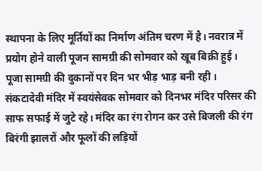स्थापना के लिए मूर्तियों का निर्माण अंतिम चरण में है। नवरात्र में प्रयोग होने वाली पूजन सामग्री की सोमवार को खूब बिक्री हुई। पूजा सामग्री की दुकानों पर दिन भर भीड़ भाड़ बनी रही।
संकटादेवी मंदिर में स्वयंसेवक सोमवार को दिनभर मंदिर परिसर की साफ सफाई में जुटे रहे। मंदिर का रंग रोगन कर उसे बिजली की रंग बिरंगी झालरों और फूलों की लड़ियों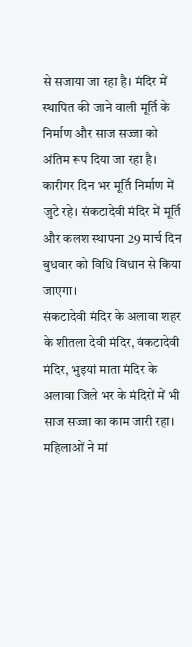से सजाया जा रहा है। मंदिर में स्थापित की जाने वाली मूर्ति के निर्माण और साज सज्जा को अंतिम रूप दिया जा रहा है। कारीगर दिन भर मूर्ति निर्माण में जुटे रहे। संकटादेवी मंदिर में मूर्ति और कलश स्थापना 29 मार्च दिन बुधवार को विधि विधान से किया जाएगा।
संकटादेवी मंदिर के अलावा शहर के शीतला देवी मंदिर, वंकटादेवी मंदिर, भुइयां माता मंदिर के अलावा जिले भर के मंदिरों में भी साज सज्जा का काम जारी रहा। महिलाओं ने मां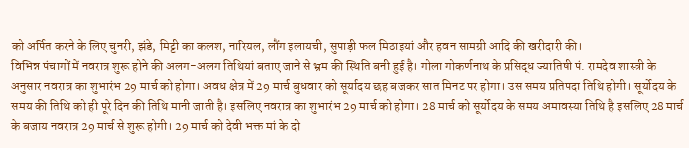को अर्पित करने के लिए चुनरी, झंडे, मिट्टी का कलश, नारियल, लौंग इलायची, सुपाड़ी फल मिठाइयां और हवन सामग्री आदि की खरीदारी की।
विभिन्न पंचागों में नवरात्र शुरू होने की अलग-अलग तिथियां बताए जाने से भ्रम की स्थिति बनी हुई है। गोला गोकर्णनाथ के प्रसिद्ध ज्यातिषी पं. रामदेव शास्त्री के अनुसार नवरात्र का शुभारंभ 29 मार्च को होगा। अवध क्षेत्र में 29 मार्च बुधवार को सूर्यादय छह बजकर सात मिनट पर होगा। उस समय प्रतिपदा तिथि होगी। सूर्योदय के समय की तिथि को ही पूरे दिन की तिथि मानी जाती है। इसलिए नवरात्र का शुभारंभ 29 मार्च को होगा। 28 मार्च को सूर्योदय के समय अमावस्या तिथि है इसलिए 28 मार्च के बजाय नवरात्र 29 मार्च से शुरू होगी। 29 मार्च को देवी भक्त मां के दो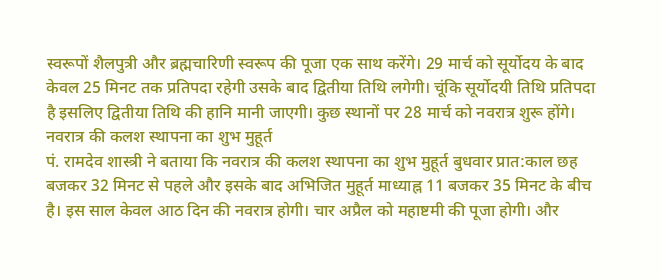स्वरूपों शैलपुत्री और ब्रह्मचारिणी स्वरूप की पूजा एक साथ करेंगे। 29 मार्च को सूर्योदय के बाद केवल 25 मिनट तक प्रतिपदा रहेगी उसके बाद द्वितीया तिथि लगेगी। चूंकि सूर्योदयी तिथि प्रतिपदा है इसलिए द्वितीया तिथि की हानि मानी जाएगी। कुछ स्थानों पर 28 मार्च को नवरात्र शुरू होंगे।
नवरात्र की कलश स्थापना का शुभ मुहूर्त
पं. रामदेव शास्त्री ने बताया कि नवरात्र की कलश स्थापना का शुभ मुहूर्त बुधवार प्रात:काल छह बजकर 32 मिनट से पहले और इसके बाद अभिजित मुहूर्त माध्याह्न 11 बजकर 35 मिनट के बीच है। इस साल केवल आठ दिन की नवरात्र होगी। चार अप्रैल को महाष्टमी की पूजा होगी। और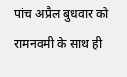पांच अप्रैल बुधवार को रामनवमी के साथ ही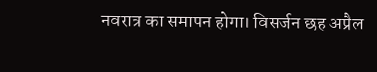नवरात्र का समापन होगा। विसर्जन छह अप्रैल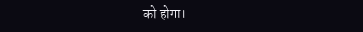को होगा।